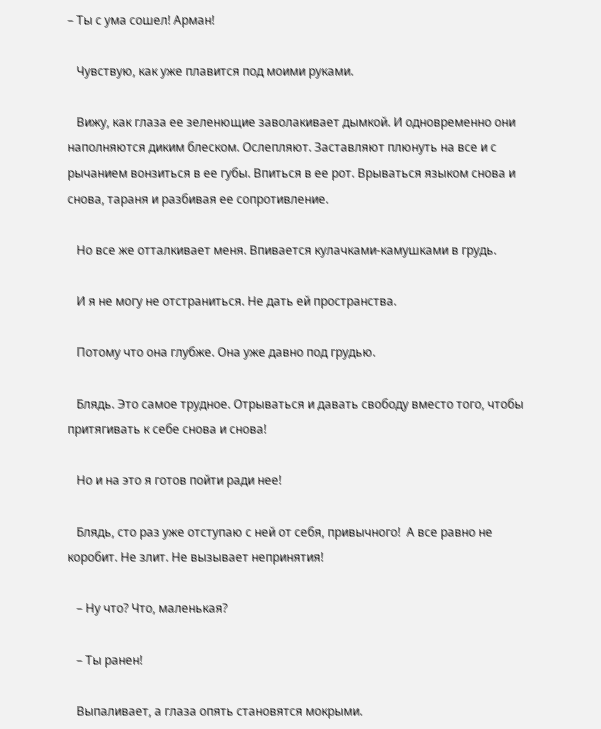– Ты с ума сошел! Арман!

   Чувствую, как уже плавится под моими руками.

   Вижу, как глаза ее зеленющие заволакивает дымкой. И одновременно они наполняются диким блеском. Ослепляют. Заставляют плюнуть на все и с рычанием вонзиться в ее губы. Впиться в ее рот. Врываться языком снова и снова, тараня и разбивая ее сопротивление.

   Но все же отталкивает меня. Впивается кулачками-камушками в грудь.

   И я не могу не отстраниться. Не дать ей пространства.

   Потому что она глубже. Она уже давно под грудью.

   Блядь. Это самое трудное. Отрываться и давать свободу вместо того, чтобы притягивать к себе снова и снова!

   Но и на это я готов пойти ради нее!

   Блядь, сто раз уже отступаю с ней от себя, привычного!  А все равно не коробит. Не злит. Не вызывает непринятия!

   – Ну что? Что, маленькая?

   – Ты ранен!

   Выпаливает, а глаза опять становятся мокрыми.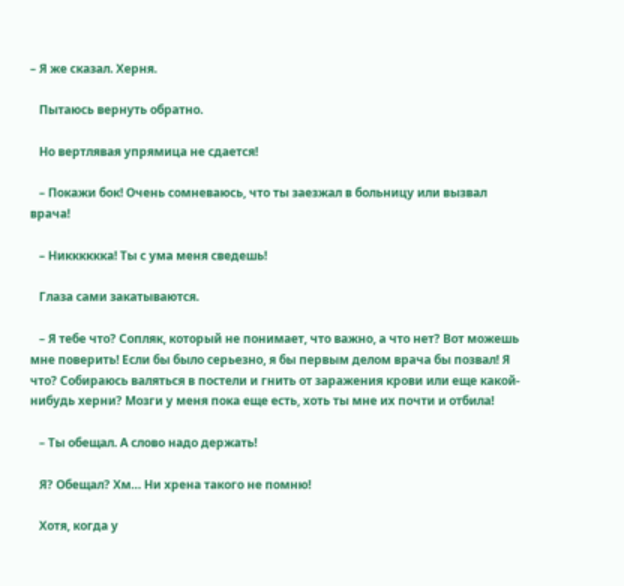– Я же сказал. Херня.

   Пытаюсь вернуть обратно.

   Но вертлявая упрямица не сдается!

   – Покажи бок! Очень сомневаюсь, что ты заезжал в больницу или вызвал врача!

   – Никккккка! Ты с ума меня сведешь!

   Глаза сами закатываются.

   – Я тебе что? Сопляк, который не понимает, что важно, а что нет? Вот можешь мне поверить! Если бы было серьезно, я бы первым делом врача бы позвал! Я что? Собираюсь валяться в постели и гнить от заражения крови или еще какой-нибудь херни? Мозги у меня пока еще есть, хоть ты мне их почти и отбила!

   – Ты обещал. А слово надо держать!

   Я? Обещал? Хм… Ни хрена такого не помню!

   Хотя, когда у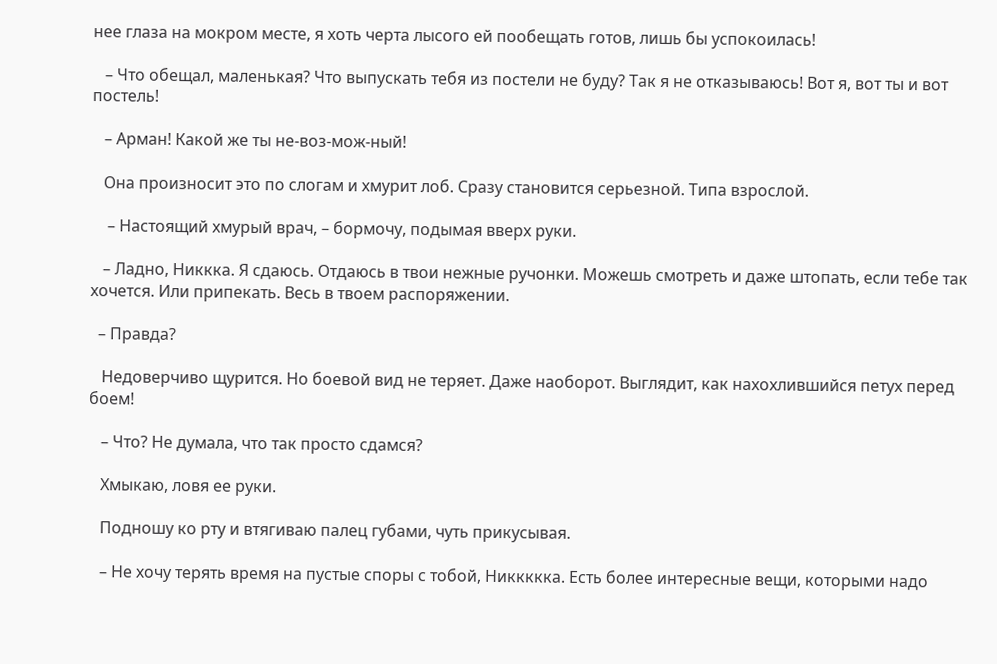нее глаза на мокром месте, я хоть черта лысого ей пообещать готов, лишь бы успокоилась!

   – Что обещал, маленькая? Что выпускать тебя из постели не буду? Так я не отказываюсь! Вот я, вот ты и вот постель!

   – Арман! Какой же ты не-воз-мож-ный!

   Она произносит это по слогам и хмурит лоб. Сразу становится серьезной. Типа взрослой.

    – Настоящий хмурый врач, – бормочу, подымая вверх руки.

   – Ладно, Никкка. Я сдаюсь. Отдаюсь в твои нежные ручонки. Можешь смотреть и даже штопать, если тебе так хочется. Или припекать. Весь в твоем распоряжении.

  – Правда?

   Недоверчиво щурится. Но боевой вид не теряет. Даже наоборот. Выглядит, как нахохлившийся петух перед боем!

   – Что? Не думала, что так просто сдамся?

   Хмыкаю, ловя ее руки.

   Подношу ко рту и втягиваю палец губами, чуть прикусывая.

   – Не хочу терять время на пустые споры с тобой, Никкккка. Есть более интересные вещи, которыми надо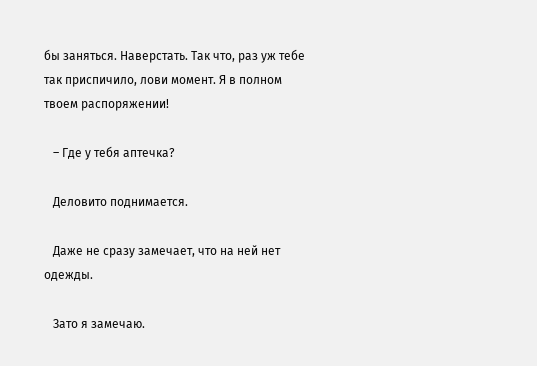бы заняться. Наверстать. Так что, раз уж тебе так приспичило, лови момент. Я в полном твоем распоряжении!

   – Где у тебя аптечка?

   Деловито поднимается.

   Даже не сразу замечает, что на ней нет одежды.

   Зато я замечаю.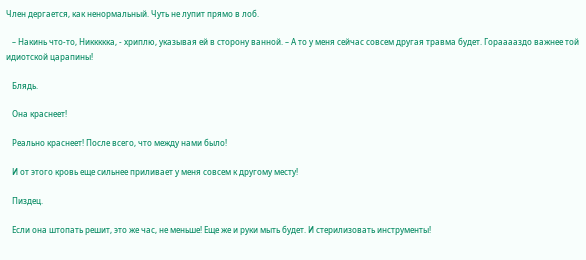Член дергается, как ненормальный. Чуть не лупит прямо в лоб.

   – Накинь что-то, Никкккка, - хриплю, указывая ей в сторону ванной. – А то у меня сейчас совсем другая травма будет. Горааааздо важнее той идиотской царапины!

   Блядь.

   Она краснеет!

   Реально краснеет! После всего, что между нами было!

   И от этого кровь еще сильнее приливает у меня совсем к другому месту!

   Пиздец.

   Если она штопать решит, это же час, не меньше! Еще же и руки мыть будет. И стерилизовать инструменты!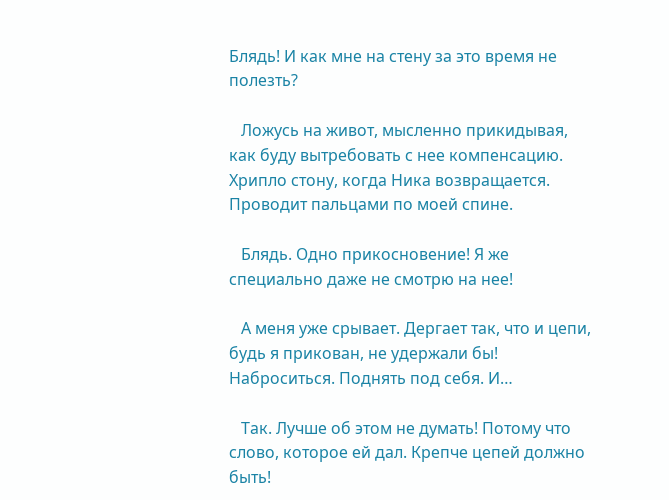Блядь! И как мне на стену за это время не полезть?

   Ложусь на живот, мысленно прикидывая, как буду вытребовать с нее компенсацию. Хрипло стону, когда Ника возвращается. Проводит пальцами по моей спине.

   Блядь. Одно прикосновение! Я же специально даже не смотрю на нее!

   А меня уже срывает. Дергает так, что и цепи, будь я прикован, не удержали бы! Наброситься. Поднять под себя. И…

   Так. Лучше об этом не думать! Потому что слово, которое ей дал. Крепче цепей должно быть!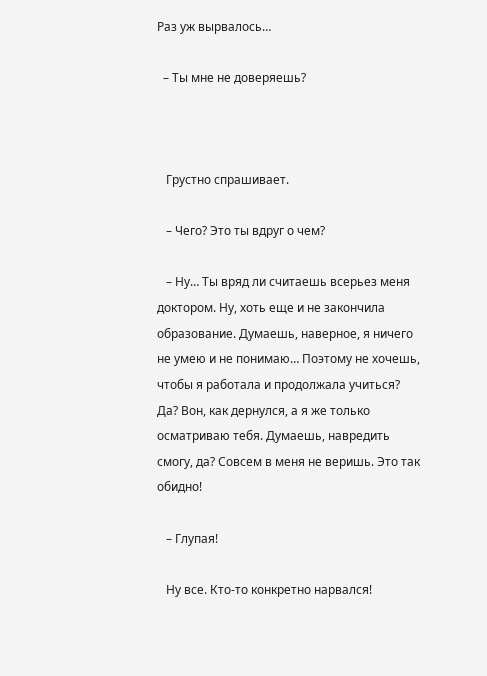Раз уж вырвалось…

  – Ты мне не доверяешь?



   Грустно спрашивает.

   – Чего? Это ты вдруг о чем?

   – Ну… Ты вряд ли считаешь всерьез меня доктором. Ну, хоть еще и не закончила образование. Думаешь, наверное, я ничего не умею и не понимаю… Поэтому не хочешь, чтобы я работала и продолжала учиться? Да? Вон, как дернулся, а я же только осматриваю тебя. Думаешь, навредить смогу, да? Совсем в меня не веришь. Это так обидно!

   – Глупая!

   Ну все. Кто-то конкретно нарвался!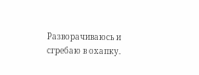Разворачиваюсь и сгребаю в охапку.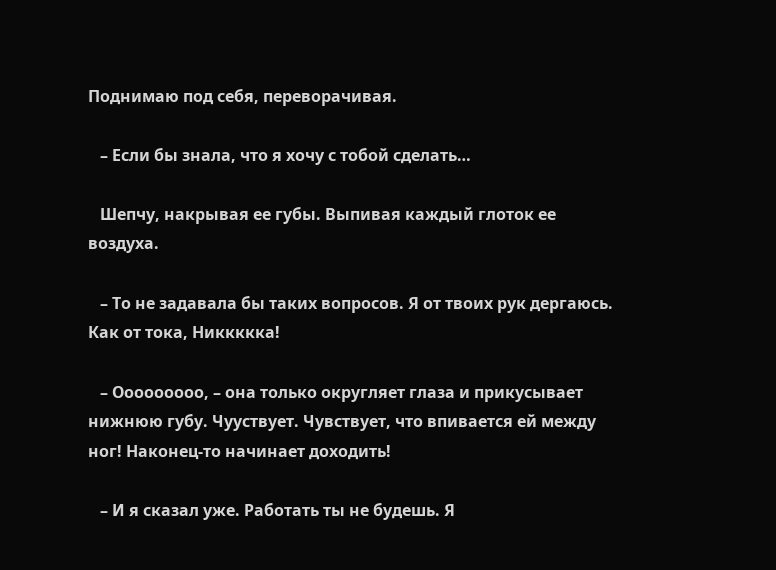Поднимаю под себя, переворачивая.

   – Если бы знала, что я хочу с тобой сделать…

   Шепчу, накрывая ее губы. Выпивая каждый глоток ее воздуха.

   – То не задавала бы таких вопросов. Я от твоих рук дергаюсь. Как от тока, Никкккка!

   – Ооооооооо, – она только округляет глаза и прикусывает нижнюю губу. Чууствует. Чувствует, что впивается ей между ног! Наконец-то начинает доходить!

   – И я сказал уже. Работать ты не будешь. Я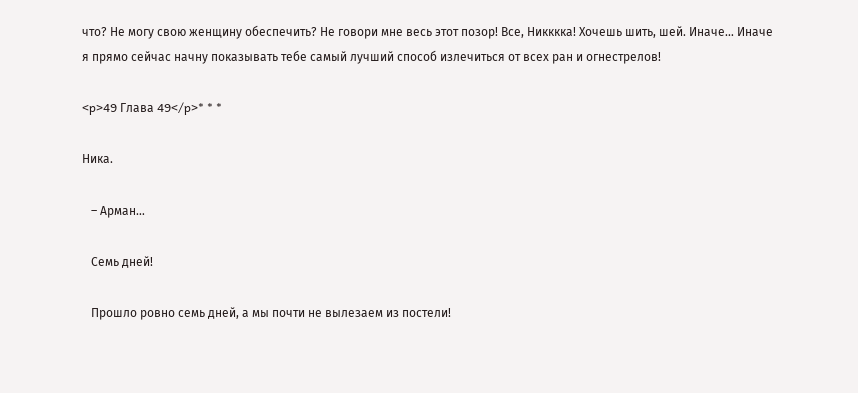что? Не могу свою женщину обеспечить? Не говори мне весь этот позор! Все, Никккка! Хочешь шить, шей. Иначе… Иначе я прямо сейчас начну показывать тебе самый лучший способ излечиться от всех ран и огнестрелов!

<p>49 Глава 49</p>* * *

Ника.

   – Арман…

   Семь дней!

   Прошло ровно семь дней, а мы почти не вылезаем из постели!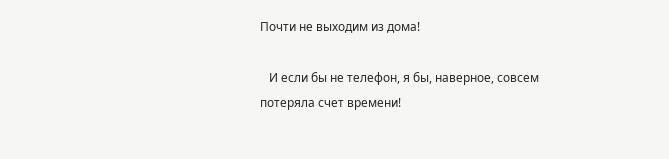Почти не выходим из дома!

   И если бы не телефон, я бы, наверное, совсем потеряла счет времени!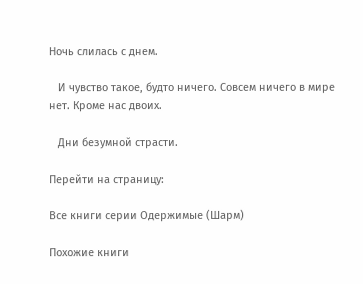Ночь слилась с днем.

   И чувство такое, будто ничего. Совсем ничего в мире нет. Кроме нас двоих.

   Дни безумной страсти.

Перейти на страницу:

Все книги серии Одержимые (Шарм)

Похожие книги